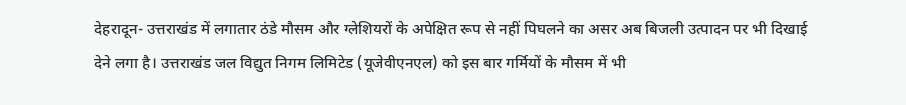देहरादून- उत्तराखंड में लगातार ठंडे मौसम और ग्लेशियरों के अपेक्षित रूप से नहीं पिघलने का असर अब बिजली उत्पादन पर भी दिखाई देने लगा है। उत्तराखंड जल विद्युत निगम लिमिटेड (यूजेवीएनएल) को इस बार गर्मियों के मौसम में भी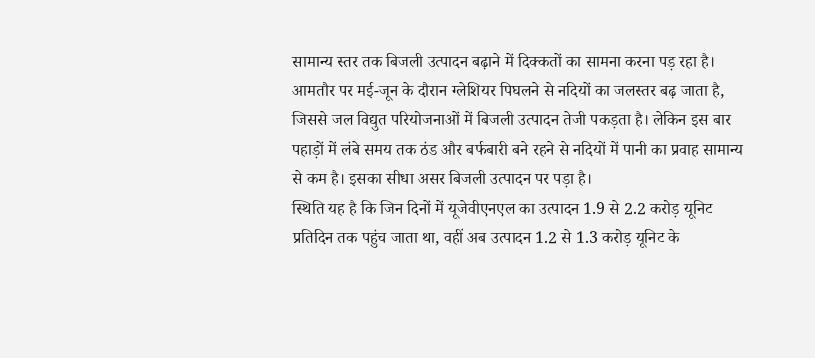सामान्य स्तर तक बिजली उत्पादन बढ़ाने में दिक्कतों का सामना करना पड़ रहा है।
आमतौर पर मई-जून के दौरान ग्लेशियर पिघलने से नदियों का जलस्तर बढ़ जाता है, जिससे जल विद्युत परियोजनाओं में बिजली उत्पादन तेजी पकड़ता है। लेकिन इस बार पहाड़ों में लंबे समय तक ठंड और बर्फबारी बने रहने से नदियों में पानी का प्रवाह सामान्य से कम है। इसका सीधा असर बिजली उत्पादन पर पड़ा है।
स्थिति यह है कि जिन दिनों में यूजेवीएनएल का उत्पादन 1.9 से 2.2 करोड़ यूनिट प्रतिदिन तक पहुंच जाता था, वहीं अब उत्पादन 1.2 से 1.3 करोड़ यूनिट के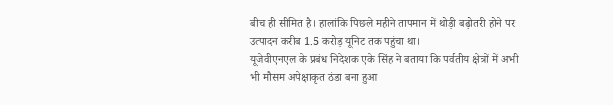बीच ही सीमित है। हालांकि पिछले महीने तापमान में थोड़ी बढ़ोतरी होने पर उत्पादन करीब 1.5 करोड़ यूनिट तक पहुंचा था।
यूजेवीएनएल के प्रबंध निदेशक एके सिंह ने बताया कि पर्वतीय क्षेत्रों में अभी भी मौसम अपेक्षाकृत ठंडा बना हुआ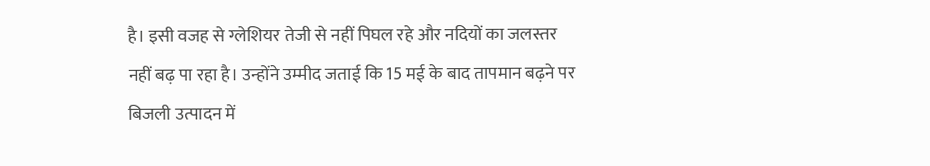है। इसी वजह से ग्लेशियर तेजी से नहीं पिघल रहे और नदियों का जलस्तर नहीं बढ़ पा रहा है। उन्होंने उम्मीद जताई कि 15 मई के बाद तापमान बढ़ने पर बिजली उत्पादन में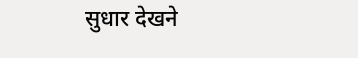सुधार देखने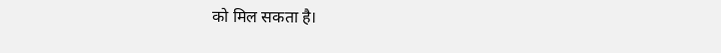को मिल सकता है।